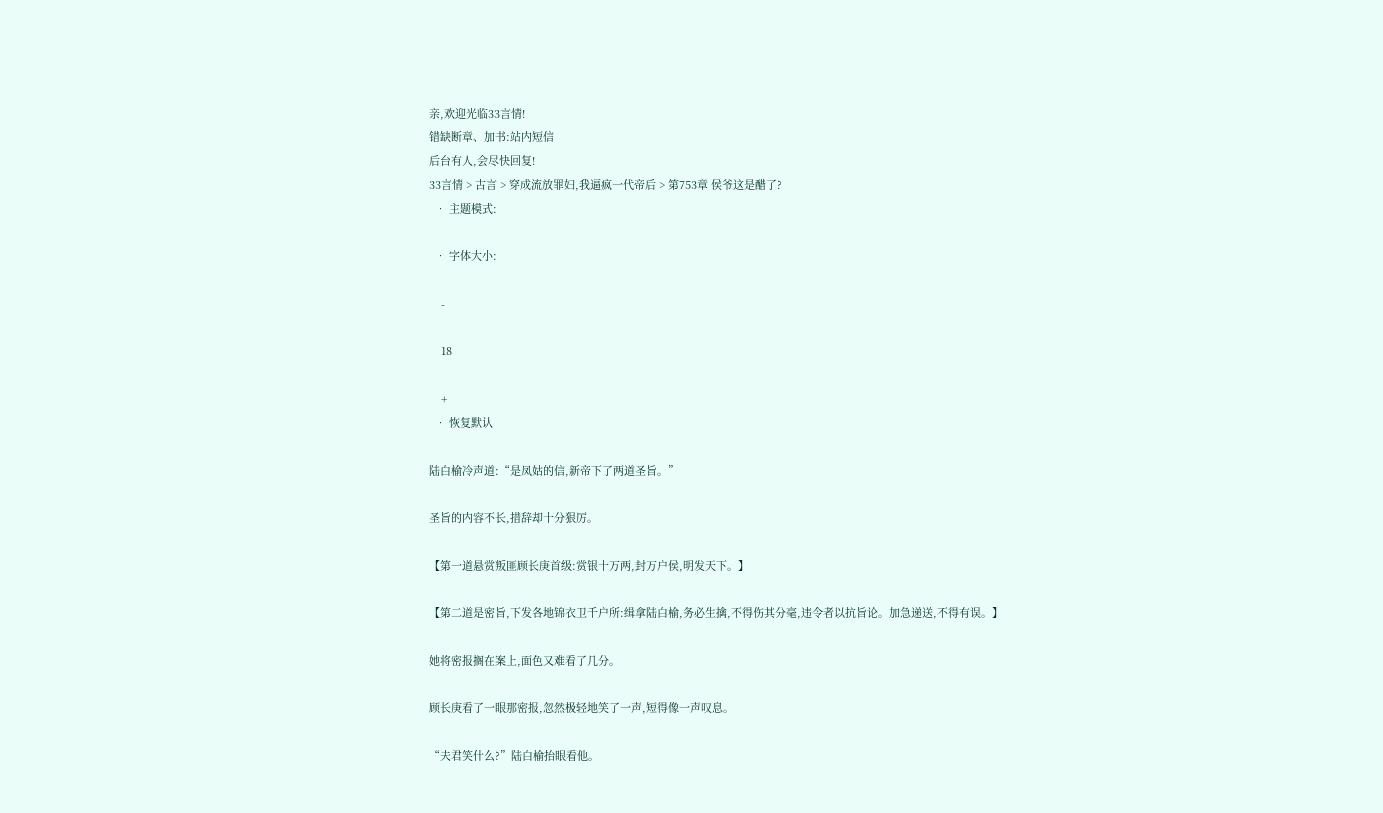亲,欢迎光临33言情!
错缺断章、加书:站内短信
后台有人,会尽快回复!
33言情 > 古言 > 穿成流放罪妇,我逼疯一代帝后 > 第753章 侯爷这是醋了?
  • 主题模式:

  • 字体大小:

    -

    18

    +
  • 恢复默认

陆白榆冷声道:“是凤姑的信,新帝下了两道圣旨。”

圣旨的内容不长,措辞却十分狠厉。

【第一道悬赏叛匪顾长庚首级:赏银十万两,封万户侯,明发天下。】

【第二道是密旨,下发各地锦衣卫千户所:缉拿陆白榆,务必生擒,不得伤其分毫,违令者以抗旨论。加急递送,不得有误。】

她将密报搁在案上,面色又难看了几分。

顾长庚看了一眼那密报,忽然极轻地笑了一声,短得像一声叹息。

“夫君笑什么?”陆白榆抬眼看他。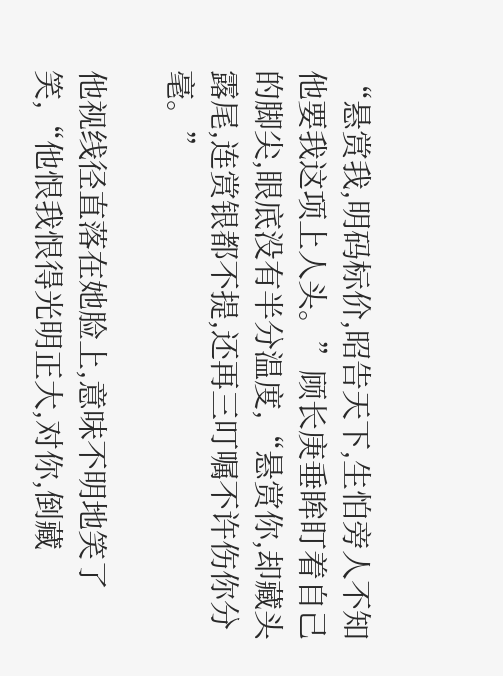“悬赏我,明码标价,昭告天下,生怕旁人不知他要我这项上人头。”顾长庚垂眸盯着自己的脚尖,眼底没有半分温度,“悬赏你,却藏头露尾,连赏银都不提,还再三叮嘱不许伤你分毫。”

他视线径直落在她脸上,意味不明地笑了笑,“他恨我恨得光明正大,对你,倒藏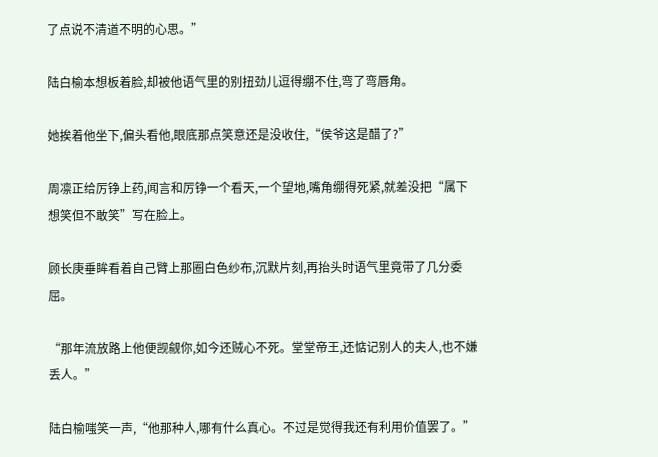了点说不清道不明的心思。”

陆白榆本想板着脸,却被他语气里的别扭劲儿逗得绷不住,弯了弯唇角。

她挨着他坐下,偏头看他,眼底那点笑意还是没收住,“侯爷这是醋了?”

周凛正给厉铮上药,闻言和厉铮一个看天,一个望地,嘴角绷得死紧,就差没把“属下想笑但不敢笑”写在脸上。

顾长庚垂眸看着自己臂上那圈白色纱布,沉默片刻,再抬头时语气里竟带了几分委屈。

“那年流放路上他便觊觎你,如今还贼心不死。堂堂帝王,还惦记别人的夫人,也不嫌丢人。”

陆白榆嗤笑一声,“他那种人,哪有什么真心。不过是觉得我还有利用价值罢了。”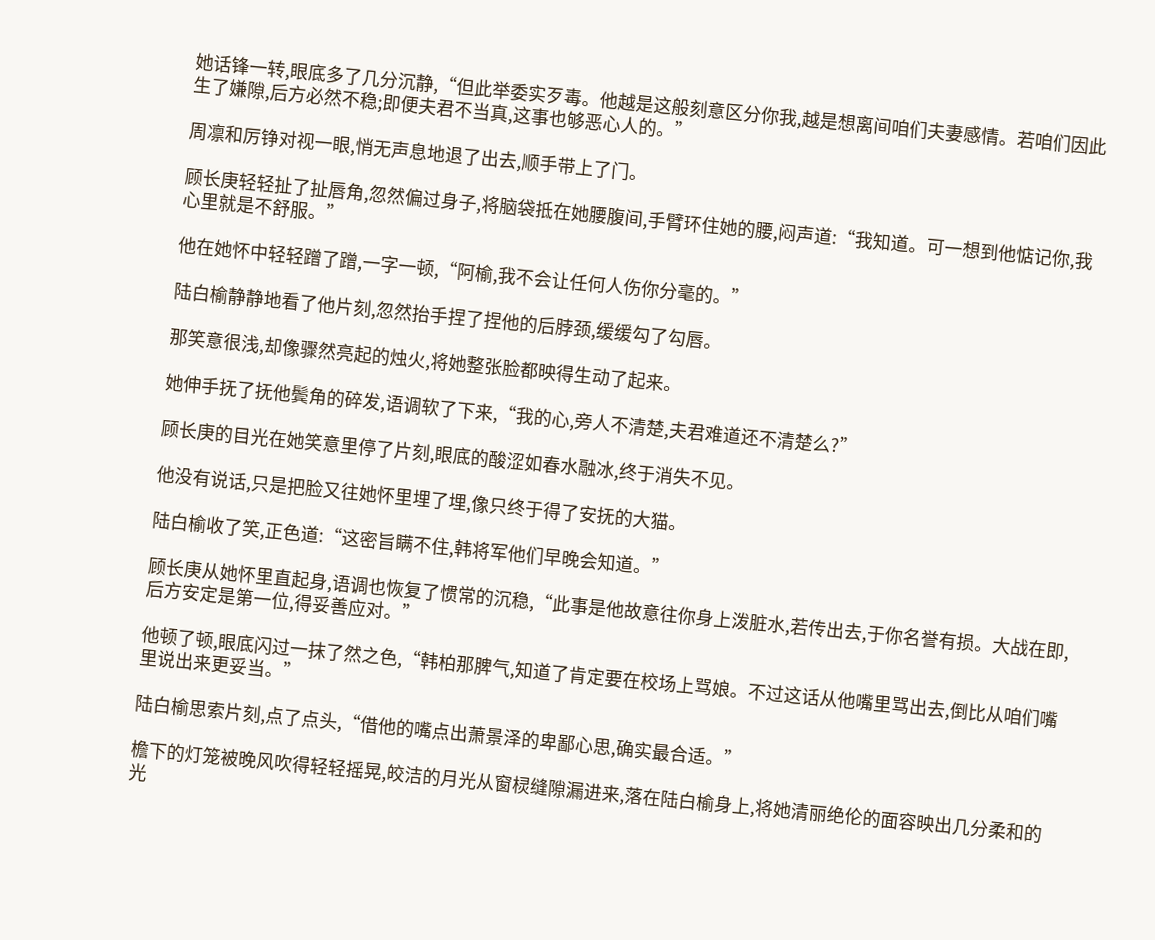她话锋一转,眼底多了几分沉静,“但此举委实歹毒。他越是这般刻意区分你我,越是想离间咱们夫妻感情。若咱们因此生了嫌隙,后方必然不稳;即便夫君不当真,这事也够恶心人的。”

周凛和厉铮对视一眼,悄无声息地退了出去,顺手带上了门。

顾长庚轻轻扯了扯唇角,忽然偏过身子,将脑袋抵在她腰腹间,手臂环住她的腰,闷声道:“我知道。可一想到他惦记你,我心里就是不舒服。”

他在她怀中轻轻蹭了蹭,一字一顿,“阿榆,我不会让任何人伤你分毫的。”

陆白榆静静地看了他片刻,忽然抬手捏了捏他的后脖颈,缓缓勾了勾唇。

那笑意很浅,却像骤然亮起的烛火,将她整张脸都映得生动了起来。

她伸手抚了抚他鬓角的碎发,语调软了下来,“我的心,旁人不清楚,夫君难道还不清楚么?”

顾长庚的目光在她笑意里停了片刻,眼底的酸涩如春水融冰,终于消失不见。

他没有说话,只是把脸又往她怀里埋了埋,像只终于得了安抚的大猫。

陆白榆收了笑,正色道:“这密旨瞒不住,韩将军他们早晚会知道。”

顾长庚从她怀里直起身,语调也恢复了惯常的沉稳,“此事是他故意往你身上泼脏水,若传出去,于你名誉有损。大战在即,后方安定是第一位,得妥善应对。”

他顿了顿,眼底闪过一抹了然之色,“韩柏那脾气,知道了肯定要在校场上骂娘。不过这话从他嘴里骂出去,倒比从咱们嘴里说出来更妥当。”

陆白榆思索片刻,点了点头,“借他的嘴点出萧景泽的卑鄙心思,确实最合适。”

檐下的灯笼被晚风吹得轻轻摇晃,皎洁的月光从窗棂缝隙漏进来,落在陆白榆身上,将她清丽绝伦的面容映出几分柔和的光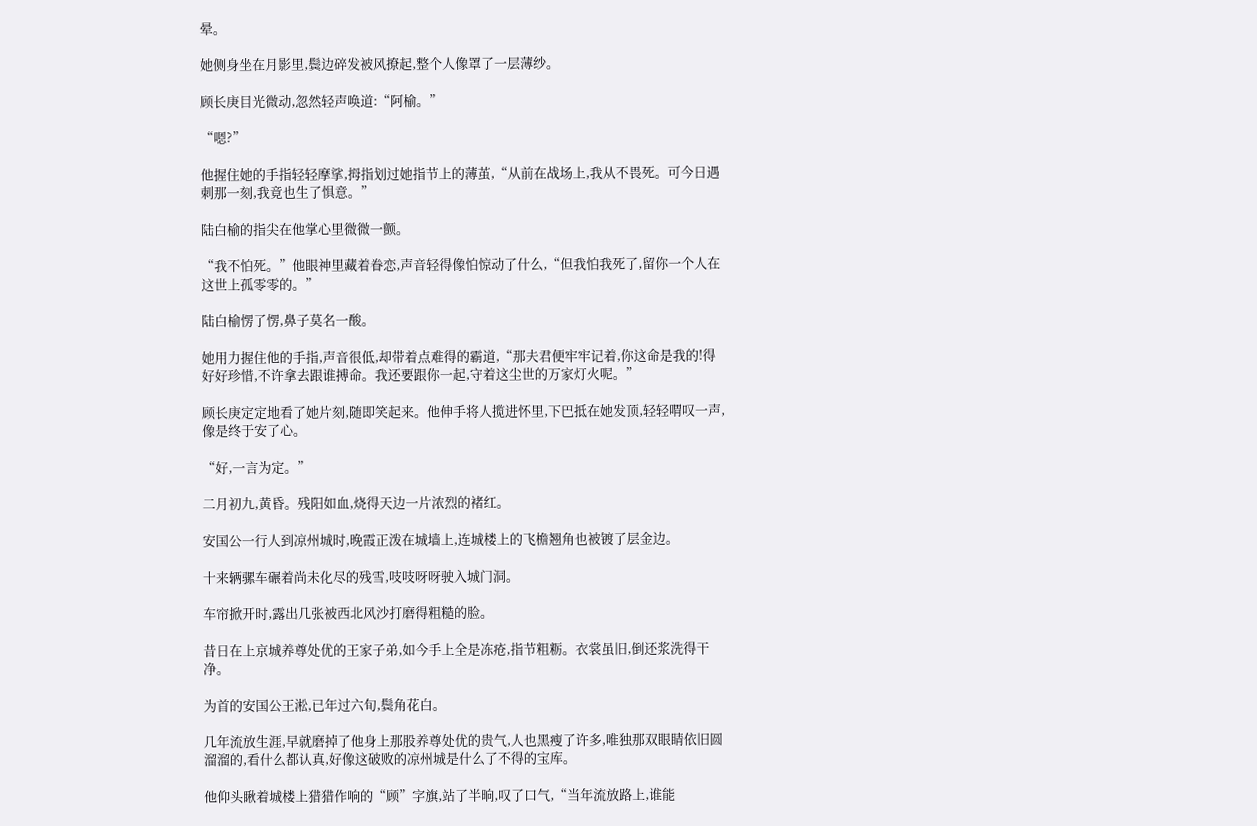晕。

她侧身坐在月影里,鬓边碎发被风撩起,整个人像罩了一层薄纱。

顾长庚目光微动,忽然轻声唤道:“阿榆。”

“嗯?”

他握住她的手指轻轻摩挲,拇指划过她指节上的薄茧,“从前在战场上,我从不畏死。可今日遇刺那一刻,我竟也生了惧意。”

陆白榆的指尖在他掌心里微微一颤。

“我不怕死。”他眼神里藏着眷恋,声音轻得像怕惊动了什么,“但我怕我死了,留你一个人在这世上孤零零的。”

陆白榆愣了愣,鼻子莫名一酸。

她用力握住他的手指,声音很低,却带着点难得的霸道,“那夫君便牢牢记着,你这命是我的!得好好珍惜,不许拿去跟谁搏命。我还要跟你一起,守着这尘世的万家灯火呢。”

顾长庚定定地看了她片刻,随即笑起来。他伸手将人揽进怀里,下巴抵在她发顶,轻轻喟叹一声,像是终于安了心。

“好,一言为定。”

二月初九,黄昏。残阳如血,烧得天边一片浓烈的褚红。

安国公一行人到凉州城时,晚霞正泼在城墙上,连城楼上的飞檐翘角也被镀了层金边。

十来辆骡车碾着尚未化尽的残雪,吱吱呀呀驶入城门洞。

车帘掀开时,露出几张被西北风沙打磨得粗糙的脸。

昔日在上京城养尊处优的王家子弟,如今手上全是冻疮,指节粗粝。衣裳虽旧,倒还浆洗得干净。

为首的安国公王淞,已年过六旬,鬓角花白。

几年流放生涯,早就磨掉了他身上那股养尊处优的贵气,人也黑瘦了许多,唯独那双眼睛依旧圆溜溜的,看什么都认真,好像这破败的凉州城是什么了不得的宝库。

他仰头瞅着城楼上猎猎作响的“顾”字旗,站了半晌,叹了口气,“当年流放路上,谁能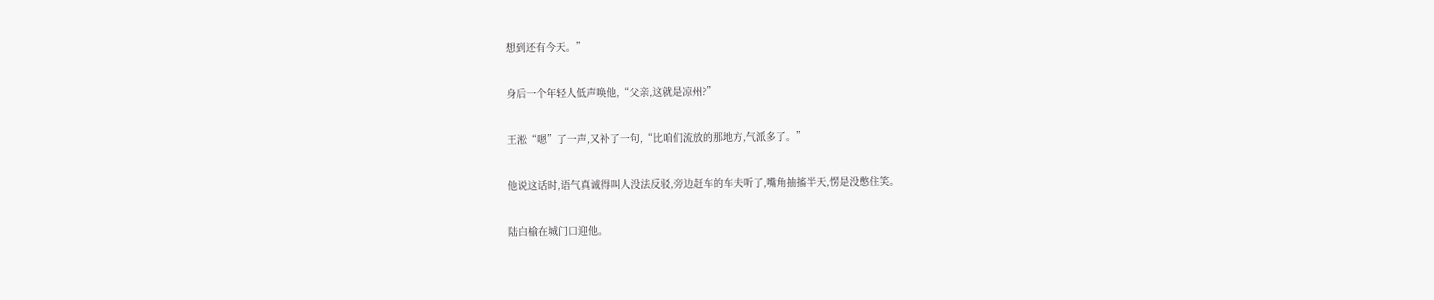想到还有今天。”

身后一个年轻人低声唤他,“父亲,这就是凉州?”

王淞“嗯”了一声,又补了一句,“比咱们流放的那地方,气派多了。”

他说这话时,语气真诚得叫人没法反驳,旁边赶车的车夫听了,嘴角抽搐半天,愣是没憋住笑。

陆白榆在城门口迎他。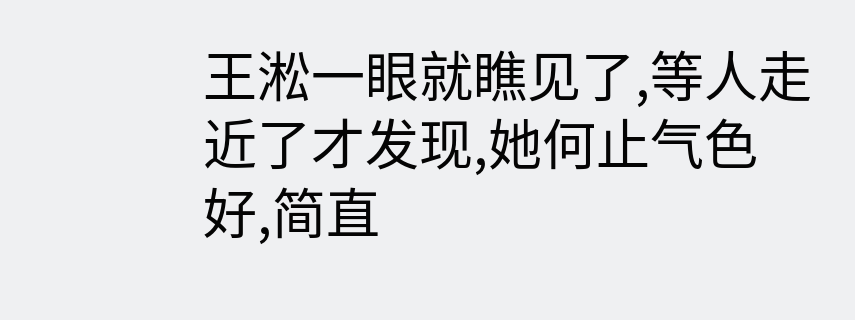王淞一眼就瞧见了,等人走近了才发现,她何止气色好,简直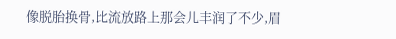像脱胎换骨,比流放路上那会儿丰润了不少,眉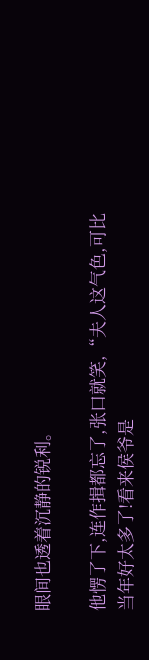眼间也透着沉静的锐利。

他愣了下,连作揖都忘了,张口就笑,“夫人这气色,可比当年好太多了!看来侯爷是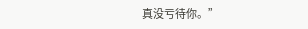真没亏待你。”